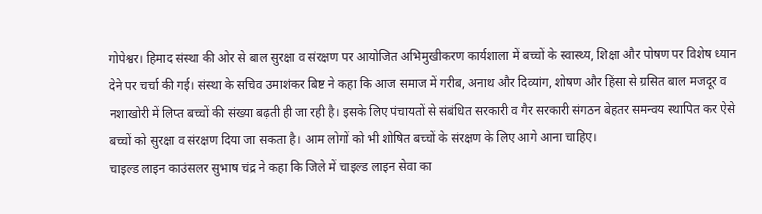गोपेश्वर। हिमाद संस्था की ओर से बाल सुरक्षा व संरक्षण पर आयोजित अभिमुखीकरण कार्यशाला में बच्चों के स्वास्थ्य, शिक्षा और पोषण पर विशेष ध्यान देने पर चर्चा की गई। संस्था के सचिव उमाशंकर बिष्ट ने कहा कि आज समाज में गरीब, अनाथ और दिव्यांग, शोषण और हिंसा से ग्रसित बाल मजदूर व नशाखोरी में लिप्त बच्चों की संख्या बढ़ती ही जा रही है। इसके लिए पंचायतों से संबंधित सरकारी व गैर सरकारी संगठन बेहतर समन्वय स्थापित कर ऐसे बच्चों को सुरक्षा व संरक्षण दिया जा सकता है। आम लोगों को भी शोषित बच्चों के संरक्षण के लिए आगे आना चाहिए।
चाइल्ड लाइन काउंसलर सुभाष चंद्र ने कहा कि जिले में चाइल्ड लाइन सेवा का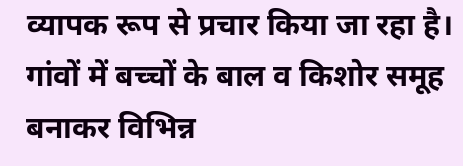व्यापक रूप से प्रचार किया जा रहा है। गांवों में बच्चों के बाल व किशोर समूह बनाकर विभिन्न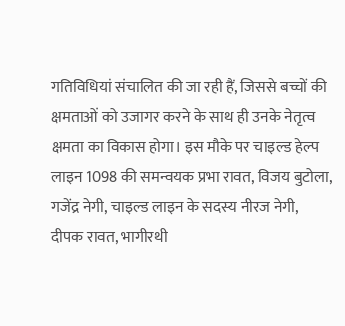गतिविधियां संचालित की जा रही हैं, जिससे बच्चों की क्षमताओं को उजागर करने के साथ ही उनके नेतृत्व क्षमता का विकास होगा। इस मौके पर चाइल्ड हेल्प लाइन 1098 की समन्वयक प्रभा रावत, विजय बुटोला, गजेंद्र नेगी, चाइल्ड लाइन के सदस्य नीरज नेगी, दीपक रावत, भागीरथी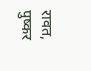रावत, पुष्कर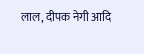लाल, दीपक नेगी आदि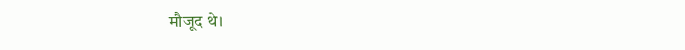मौजूद थे।